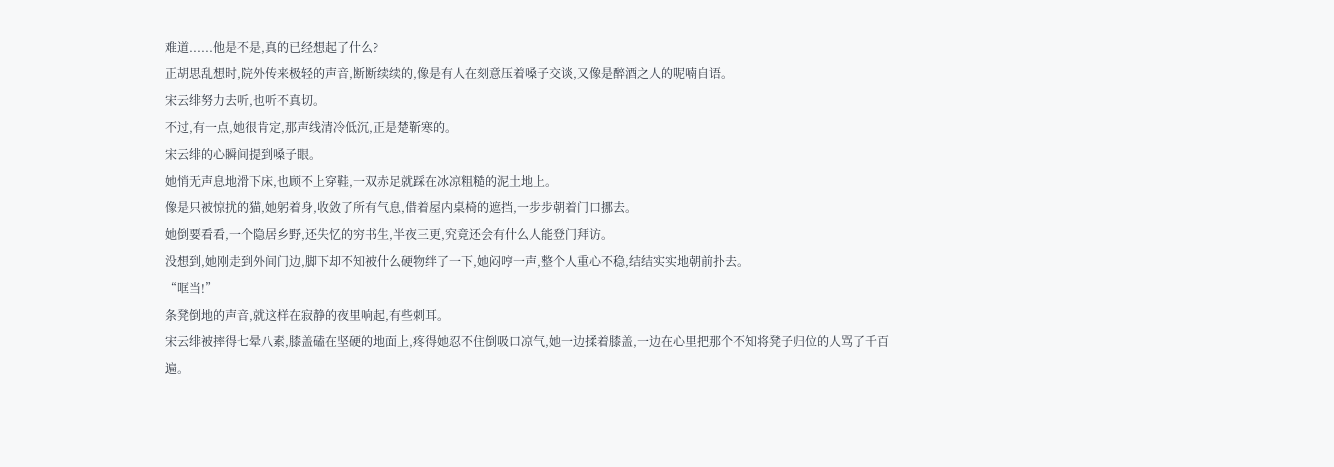难道......他是不是,真的已经想起了什么?
正胡思乱想时,院外传来极轻的声音,断断续续的,像是有人在刻意压着嗓子交谈,又像是醉酒之人的呢喃自语。
宋云绯努力去听,也听不真切。
不过,有一点,她很肯定,那声线清冷低沉,正是楚靳寒的。
宋云绯的心瞬间提到嗓子眼。
她悄无声息地滑下床,也顾不上穿鞋,一双赤足就踩在冰凉粗糙的泥土地上。
像是只被惊扰的猫,她躬着身,收敛了所有气息,借着屋内桌椅的遮挡,一步步朝着门口挪去。
她倒要看看,一个隐居乡野,还失忆的穷书生,半夜三更,究竟还会有什么人能登门拜访。
没想到,她刚走到外间门边,脚下却不知被什么硬物绊了一下,她闷哼一声,整个人重心不稳,结结实实地朝前扑去。
“哐当!”
条凳倒地的声音,就这样在寂静的夜里响起,有些刺耳。
宋云绯被摔得七晕八素,膝盖磕在坚硬的地面上,疼得她忍不住倒吸口凉气,她一边揉着膝盖,一边在心里把那个不知将凳子归位的人骂了千百遍。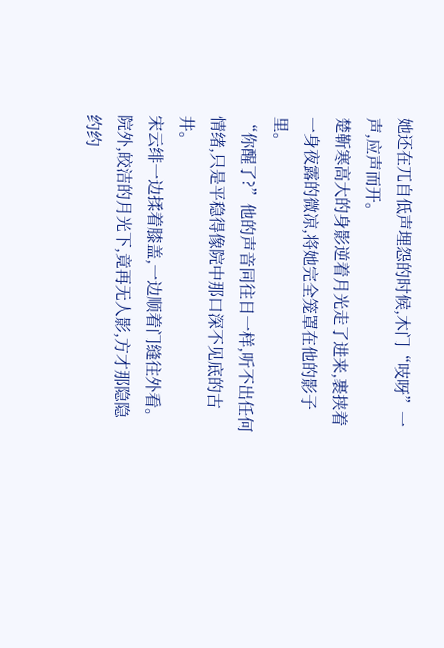她还在兀自低声埋怨的时候,木门“吱呀”一声,应声而开。
楚靳寒高大的身影逆着月光走了进来,裹挟着一身夜露的微凉,将她完全笼罩在他的影子里。
“你醒了?”他的声音同往日一样,听不出任何情绪,只是平稳得像院中那口深不见底的古井。
宋云绯一边揉着膝盖,一边顺着门缝往外看。
院外,皎洁的月光下,竟再无人影,方才那隐隐约约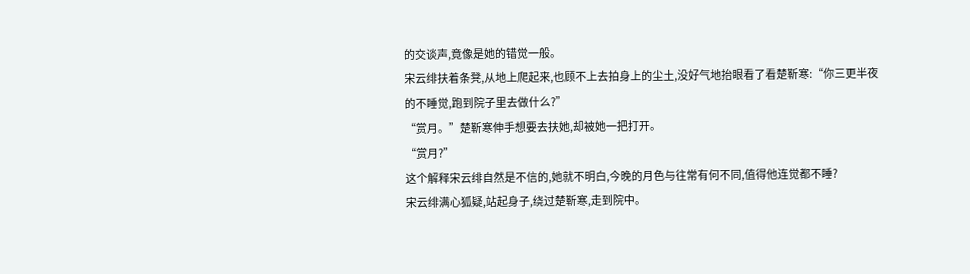的交谈声,竟像是她的错觉一般。
宋云绯扶着条凳,从地上爬起来,也顾不上去拍身上的尘土,没好气地抬眼看了看楚靳寒:“你三更半夜的不睡觉,跑到院子里去做什么?”
“赏月。”楚靳寒伸手想要去扶她,却被她一把打开。
“赏月?”
这个解释宋云绯自然是不信的,她就不明白,今晚的月色与往常有何不同,值得他连觉都不睡?
宋云绯满心狐疑,站起身子,绕过楚靳寒,走到院中。